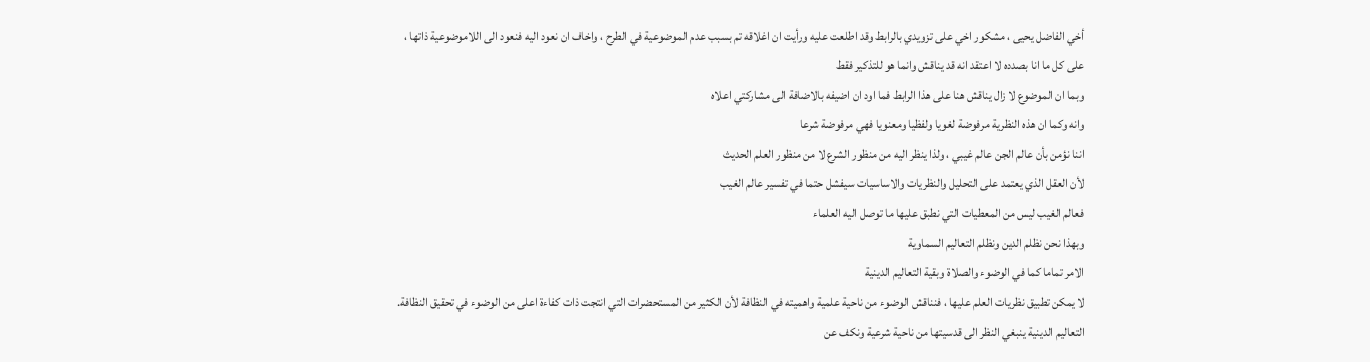أخي الفاضل يحيى ، مشكور اخي على تزويدي بالرابط وقد اطلعت عليه ورأيت ان اغلاقه تم بسبب عدم الموضوعية في الطرح ، واخاف ان نعود اليه فنعود الى اللاموضوعية ذاتها ،
على كل ما انا بصدده لا اعتقد انه قد يناقش وانما هو للتذكير فقط
وبما ان الموضوع لا زال يناقش هنا على هذا الرابط فما اود ان اضيفه بالاضافة الى مشاركتي اعلاه
وانه وكما ان هذه النظرية مرفوضة لغويا ولفظيا ومعنويا فهي مرفوضة شرعا
اننا نؤمن بأن عالم الجن عالم غيبي ، ولذا ينظر اليه من منظور الشرع لا من منظور العلم الحديث
لأن العقل الذي يعتمد على التحليل والنظريات والاساسيات سيفشل حتما في تفسير عالم الغيب
فعالم الغيب ليس من المعطيات التي نطبق عليها ما توصل اليه العلماء
وبهذا نحن نظلم الدين ونظلم التعاليم السماوية
الامر تماما كما في الوضوء والصلاة وبقية التعاليم الدينية
لا يمكن تطبيق نظريات العلم عليها ، فنناقش الوضوء من ناحية علمية واهميته في النظافة لأن الكثير من المستحضرات التي انتجت ذات كفاءة اعلى من الوضوء في تحقيق النظافة.
التعاليم الدينية ينبغي النظر الى قدسيتها من ناحية شرعية ونكف عن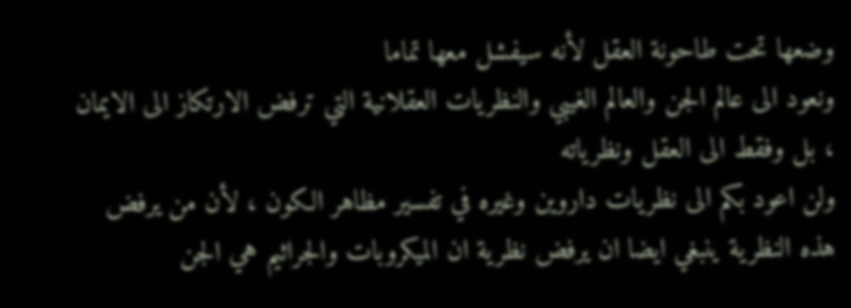وضعها تحت طاحونة العقل لأنه سيفشل معها تماما
ونعود الى عالم الجن والعالم الغيبي والنظريات العقلانية التي ترفض الارتكاز الى الايمان ، بل وفقط الى العقل ونظرياته
ولن اعود بكم الى نظريات داروين وغيره في تفسير مظاهر الكون ، لأن من يرفض هذه النظرية ينبغي ايضا ان يرفض نظرية ان الميكروبات والجراثيم هي الجن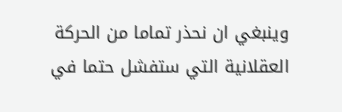وينبغي ان نحذر تماما من الحركة العقلانية التي ستفشل حتما في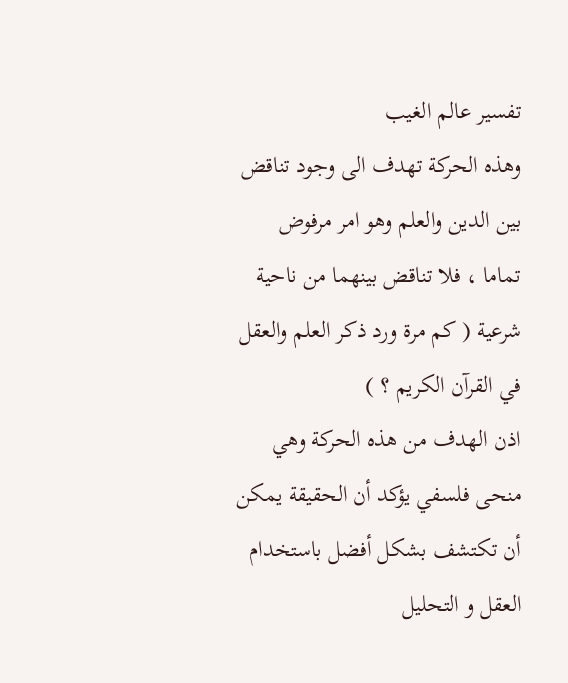تفسير عالم الغيب
وهذه الحركة تهدف الى وجود تناقض بين الدين والعلم وهو امر مرفوض تماما ، فلا تناقض بينهما من ناحية شرعية ( كم مرة ورد ذكر العلم والعقل في القرآن الكريم ؟ )
اذن الهدف من هذه الحركة وهي منحى فلسفي يؤكد أن الحقيقة يمكن أن تكتشف بشكل أفضل باستخدام العقل و التحليل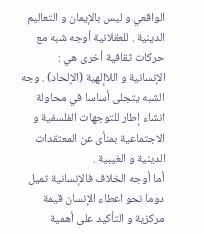الواقعي و ليس بالإيمان و التعاليم الدينية . للعقلانية أوجه شبه مع حركات ثقافية أخرى هي : الإنسانية و اللاإلهية (الإلحاد) . وجه الشبه يتجلى أساسا في محاولة انشاء إطار للتوجهات الفلسفية و الاجتماعية بمنأى عن المعتقدات الدينية و الغيبية .
أما أوجه الخلاف فالإنسانية تميل دوما نحو اعطاء الإنسان قيمة مركزية و التأكيد على أهمية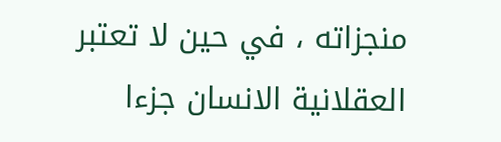منجزاته ، في حين لا تعتبر العقلانية الانسان جزءا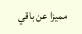مميزا عن باقي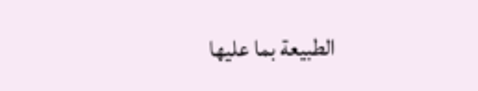الطبيعة بما عليها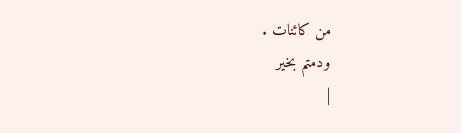من كائنات .
ودمتم بخير
|